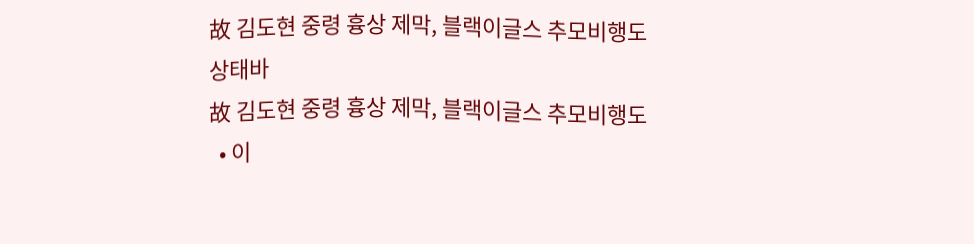故 김도현 중령 흉상 제막, 블랙이글스 추모비행도
상태바
故 김도현 중령 흉상 제막, 블랙이글스 추모비행도
  • 이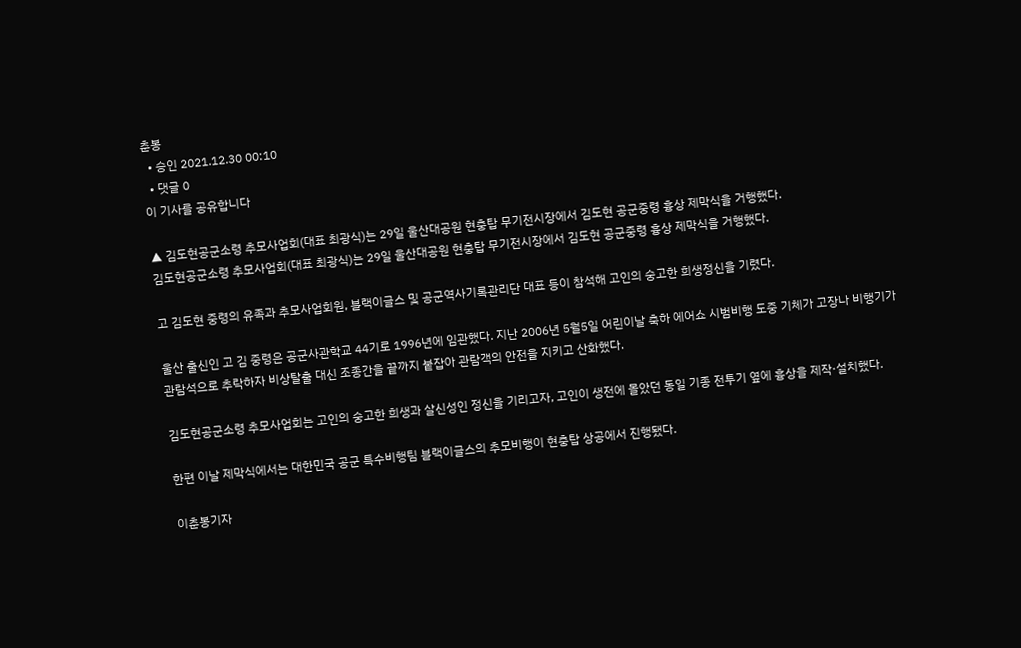춘봉
  • 승인 2021.12.30 00:10
  • 댓글 0
이 기사를 공유합니다

▲ 김도현공군소령 추모사업회(대표 최광식)는 29일 울산대공원 현충탑 무기전시장에서 김도현 공군중령 흉상 제막식을 거행했다.
김도현공군소령 추모사업회(대표 최광식)는 29일 울산대공원 현충탑 무기전시장에서 김도현 공군중령 흉상 제막식을 거행했다.

고 김도현 중령의 유족과 추모사업회원, 블랙이글스 및 공군역사기록관리단 대표 등이 참석해 고인의 숭고한 희생정신을 기렸다.

울산 출신인 고 김 중령은 공군사관학교 44기로 1996년에 임관했다. 지난 2006년 5월5일 어린이날 축하 에어쇼 시범비행 도중 기체가 고장나 비행기가 관람석으로 추락하자 비상탈출 대신 조종간을 끝까지 붙잡아 관람객의 안전을 지키고 산화했다.

김도현공군소령 추모사업회는 고인의 숭고한 희생과 살신성인 정신을 기리고자, 고인이 생전에 몰았던 동일 기종 전투기 옆에 흉상을 제작·설치했다.

한편 이날 제막식에서는 대한민국 공군 특수비행팀 블랙이글스의 추모비행이 현충탑 상공에서 진행됐다.

이춘봉기자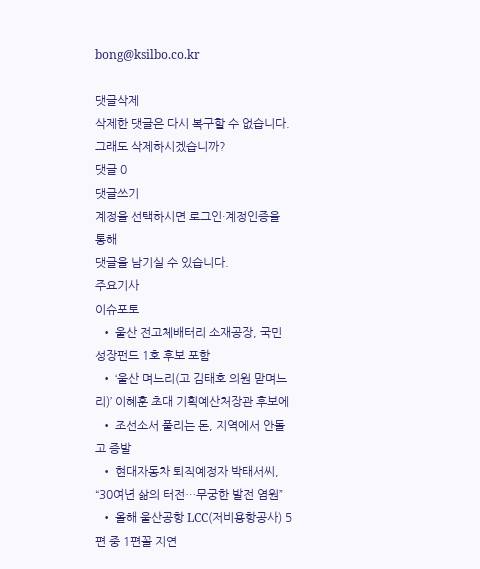bong@ksilbo.co.kr

댓글삭제
삭제한 댓글은 다시 복구할 수 없습니다.
그래도 삭제하시겠습니까?
댓글 0
댓글쓰기
계정을 선택하시면 로그인·계정인증을 통해
댓글을 남기실 수 있습니다.
주요기사
이슈포토
  • 울산 전고체배터리 소재공장, 국민성장펀드 1호 후보 포함
  • ‘울산 며느리(고 김태호 의원 맏며느리)’ 이혜훈 초대 기획예산처장관 후보에
  • 조선소서 풀리는 돈, 지역에서 안돌고 증발
  • 현대자동차 퇴직예정자 박태서씨, “30여년 삶의 터전…무궁한 발전 염원”
  • 올해 울산공항 LCC(저비용항공사) 5편 중 1편꼴 지연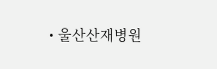• 울산산재병원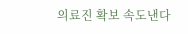의료진 확보 속도낸다